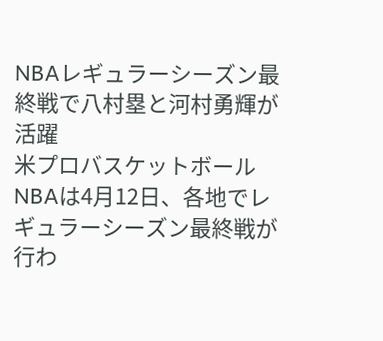NBAレギュラーシーズン最終戦で八村塁と河村勇輝が活躍
米プロバスケットボールNBAは4月12日、各地でレギュラーシーズン最終戦が行わ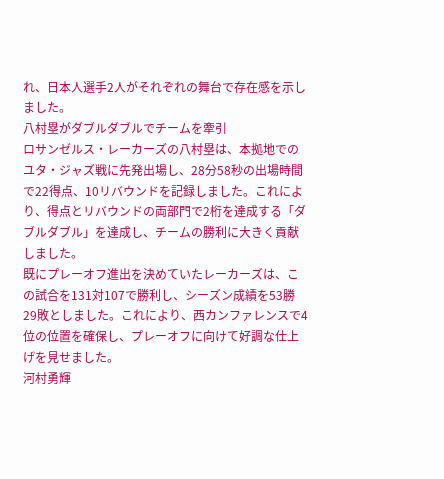れ、日本人選手2人がそれぞれの舞台で存在感を示しました。
八村塁がダブルダブルでチームを牽引
ロサンゼルス・レーカーズの八村塁は、本拠地でのユタ・ジャズ戦に先発出場し、28分58秒の出場時間で22得点、10リバウンドを記録しました。これにより、得点とリバウンドの両部門で2桁を達成する「ダブルダブル」を達成し、チームの勝利に大きく貢献しました。
既にプレーオフ進出を決めていたレーカーズは、この試合を131対107で勝利し、シーズン成績を53勝29敗としました。これにより、西カンファレンスで4位の位置を確保し、プレーオフに向けて好調な仕上げを見せました。
河村勇輝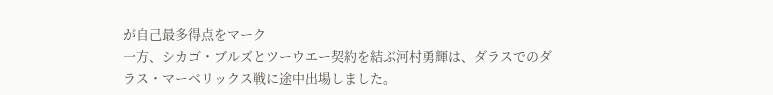が自己最多得点をマーク
一方、シカゴ・ブルズとツーウエー契約を結ぶ河村勇輝は、ダラスでのダラス・マーベリックス戦に途中出場しました。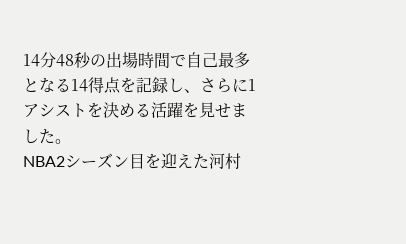14分48秒の出場時間で自己最多となる14得点を記録し、さらに1アシストを決める活躍を見せました。
NBA2シーズン目を迎えた河村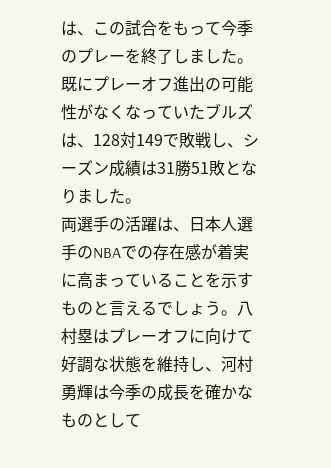は、この試合をもって今季のプレーを終了しました。既にプレーオフ進出の可能性がなくなっていたブルズは、128対149で敗戦し、シーズン成績は31勝51敗となりました。
両選手の活躍は、日本人選手のNBAでの存在感が着実に高まっていることを示すものと言えるでしょう。八村塁はプレーオフに向けて好調な状態を維持し、河村勇輝は今季の成長を確かなものとして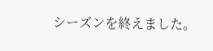シーズンを終えました。